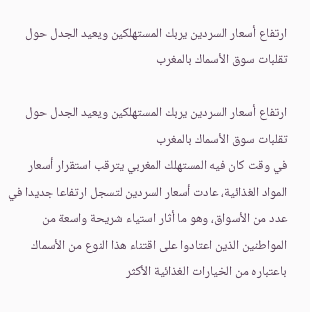ارتفاع أسعار السردين يربك المستهلكين ويعيد الجدل حول تقلبات سوق الأسماك بالمغرب

ارتفاع أسعار السردين يربك المستهلكين ويعيد الجدل حول تقلبات سوق الأسماك بالمغرب
في وقت كان فيه المستهلك المغربي يترقب استقرار أسعار المواد الغذائية، عادت أسعار السردين لتسجل ارتفاعا جديدا في عدد من الأسواق، وهو ما أثار استياء شريحة واسعة من المواطنين الذين اعتادوا على اقتناء هذا النوع من الأسماك باعتباره من الخيارات الغذائية الأكثر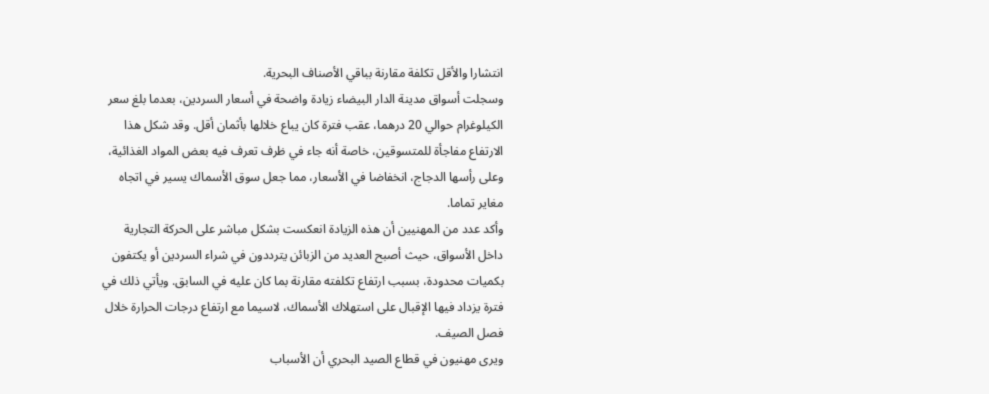انتشارا والأقل تكلفة مقارنة بباقي الأصناف البحرية.
وسجلت أسواق مدينة الدار البيضاء زيادة واضحة في أسعار السردين، بعدما بلغ سعر الكيلوغرام حوالي 20 درهما، عقب فترة كان يباع خلالها بأثمان أقل. وقد شكل هذا الارتفاع مفاجأة للمتسوقين، خاصة أنه جاء في ظرف تعرف فيه بعض المواد الغذائية، وعلى رأسها الدجاج، انخفاضا في الأسعار، مما جعل سوق الأسماك يسير في اتجاه مغاير تماما.
وأكد عدد من المهنيين أن هذه الزيادة انعكست بشكل مباشر على الحركة التجارية داخل الأسواق، حيث أصبح العديد من الزبائن يترددون في شراء السردين أو يكتفون بكميات محدودة، بسبب ارتفاع تكلفته مقارنة بما كان عليه في السابق. ويأتي ذلك في فترة يزداد فيها الإقبال على استهلاك الأسماك، لاسيما مع ارتفاع درجات الحرارة خلال فصل الصيف.
ويرى مهنيون في قطاع الصيد البحري أن الأسباب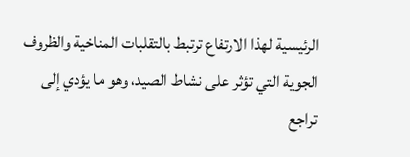الرئيسية لهذا الارتفاع ترتبط بالتقلبات المناخية والظروف الجوية التي تؤثر على نشاط الصيد، وهو ما يؤدي إلى تراجع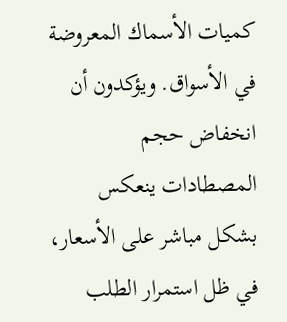كميات الأسماك المعروضة في الأسواق. ويؤكدون أن انخفاض حجم المصطادات ينعكس بشكل مباشر على الأسعار، في ظل استمرار الطلب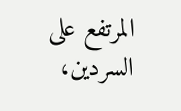المرتفع على السردين،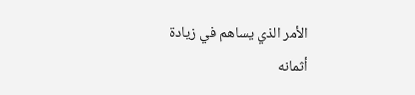الأمر الذي يساهم في زيادة أثمانه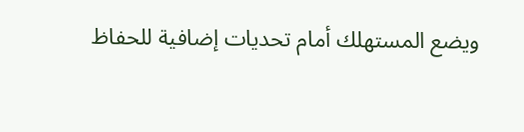ويضع المستهلك أمام تحديات إضافية للحفاظ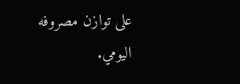على توازن مصروفه اليومي.